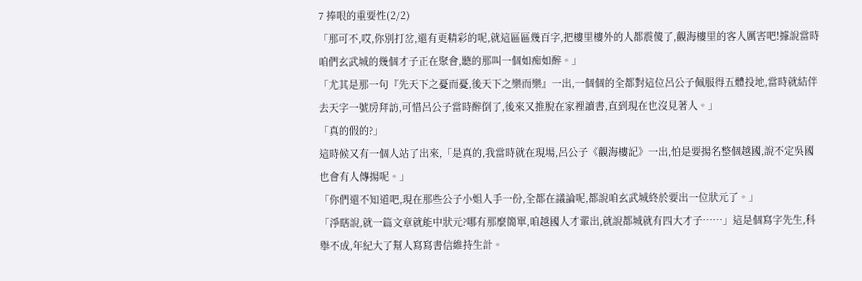7 捧哏的重要性(2/2)
「那可不,哎,你別打岔,還有更精彩的呢,就這區區幾百字,把樓里樓外的人都震傻了,觀海樓里的客人厲害吧!據說當時咱們玄武城的幾個才子正在聚會,聽的那叫一個如痴如醉。」
「尤其是那一句『先天下之憂而憂,後天下之樂而樂』一出,一個個的全都對這位呂公子佩服得五體投地,當時就結伴去天字一號房拜訪,可惜呂公子當時醉倒了,後來又推脫在家裡讀書,直到現在也沒見著人。」
「真的假的?」
這時候又有一個人站了出來,「是真的,我當時就在現場,呂公子《觀海樓記》一出,怕是要揚名整個越國,說不定吳國也會有人傳揚呢。」
「你們還不知道吧,現在那些公子小姐人手一份,全都在議論呢,都說咱玄武城終於要出一位狀元了。」
「淨瞎說,就一篇文章就能中狀元?哪有那麼簡單,咱越國人才輩出,就說都城就有四大才子……」這是個寫字先生,科舉不成,年紀大了幫人寫寫書信維持生計。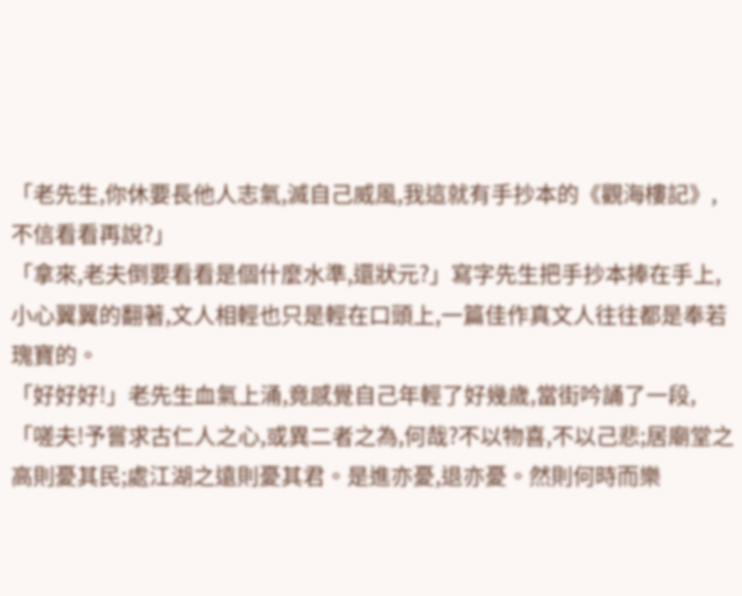「老先生,你休要長他人志氣,滅自己威風,我這就有手抄本的《觀海樓記》,不信看看再說?」
「拿來,老夫倒要看看是個什麼水準,還狀元?」寫字先生把手抄本捧在手上,小心翼翼的翻著,文人相輕也只是輕在口頭上,一篇佳作真文人往往都是奉若瑰寶的。
「好好好!」老先生血氣上涌,竟感覺自己年輕了好幾歲,當街吟誦了一段,「嗟夫!予嘗求古仁人之心,或異二者之為,何哉?不以物喜,不以己悲;居廟堂之高則憂其民;處江湖之遠則憂其君。是進亦憂,退亦憂。然則何時而樂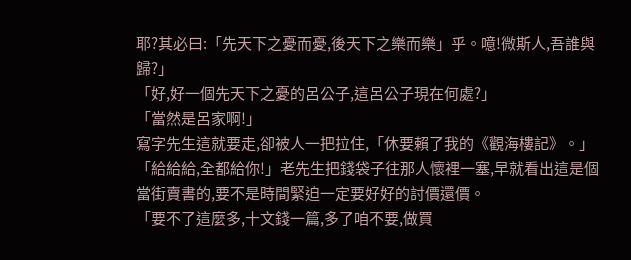耶?其必曰:「先天下之憂而憂,後天下之樂而樂」乎。噫!微斯人,吾誰與歸?」
「好,好一個先天下之憂的呂公子,這呂公子現在何處?」
「當然是呂家啊!」
寫字先生這就要走,卻被人一把拉住,「休要賴了我的《觀海樓記》。」
「給給給,全都給你!」老先生把錢袋子往那人懷裡一塞,早就看出這是個當街賣書的,要不是時間緊迫一定要好好的討價還價。
「要不了這麼多,十文錢一篇,多了咱不要,做買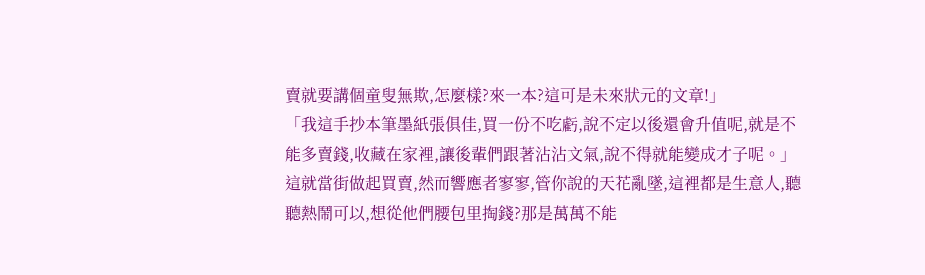賣就要講個童叟無欺,怎麼樣?來一本?這可是未來狀元的文章!」
「我這手抄本筆墨紙張俱佳,買一份不吃虧,說不定以後還會升值呢,就是不能多賣錢,收藏在家裡,讓後輩們跟著沾沾文氣,說不得就能變成才子呢。」
這就當街做起買賣,然而響應者寥寥,管你說的天花亂墜,這裡都是生意人,聽聽熱鬧可以,想從他們腰包里掏錢?那是萬萬不能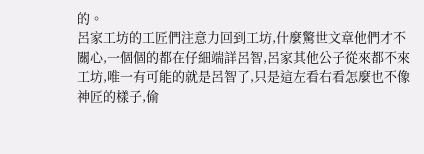的。
呂家工坊的工匠們注意力回到工坊,什麼驚世文章他們才不關心,一個個的都在仔細端詳呂智,呂家其他公子從來都不來工坊,唯一有可能的就是呂智了,只是這左看右看怎麼也不像神匠的樣子,偷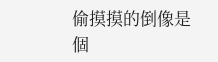偷摸摸的倒像是個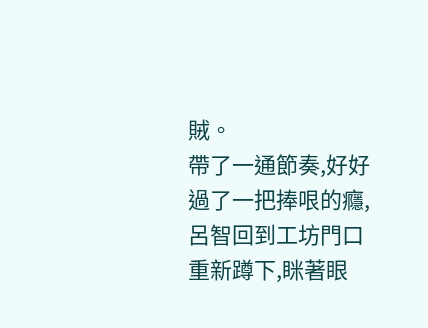賊。
帶了一通節奏,好好過了一把捧哏的癮,呂智回到工坊門口重新蹲下,眯著眼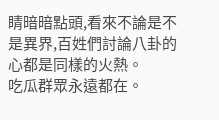睛暗暗點頭,看來不論是不是異界,百姓們討論八卦的心都是同樣的火熱。
吃瓜群眾永遠都在。